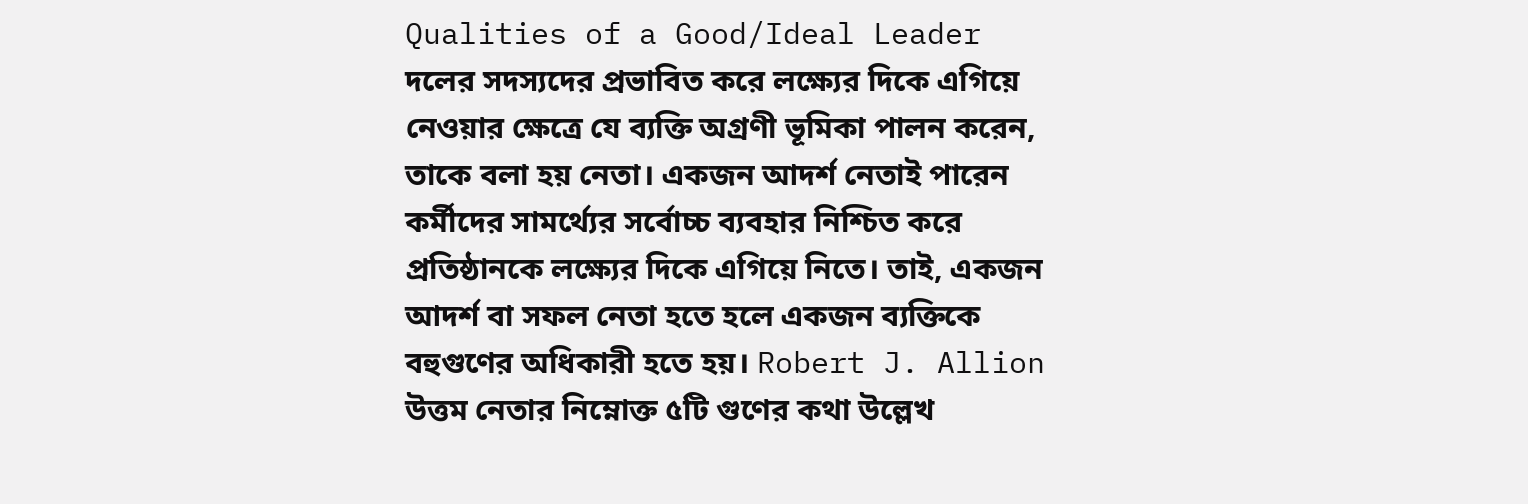Qualities of a Good/Ideal Leader
দলের সদস্যদের প্রভাবিত করে লক্ষ্যের দিকে এগিয়ে নেওয়ার ক্ষেত্রে যে ব্যক্তি অগ্রণী ভূমিকা পালন করেন, তাকে বলা হয় নেতা। একজন আদর্শ নেতাই পারেন কর্মীদের সামর্থ্যের সর্বোচ্চ ব্যবহার নিশ্চিত করে প্রতিষ্ঠানকে লক্ষ্যের দিকে এগিয়ে নিতে। তাই, একজন আদর্শ বা সফল নেতা হতে হলে একজন ব্যক্তিকে বহুগুণের অধিকারী হতে হয়। Robert J. Allion উত্তম নেতার নিম্নোক্ত ৫টি গুণের কথা উল্লেখ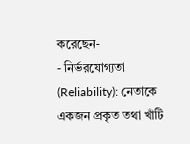করেছেন-
- নির্ভরযোগ্যতা (Reliability): নেতাকে একজন প্রকৃত তথা খাঁটি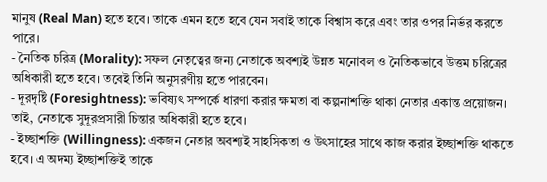মানুষ (Real Man) হতে হবে। তাকে এমন হতে হবে যেন সবাই তাকে বিশ্বাস করে এবং তার ওপর নির্ভর করতে পারে।
- নৈতিক চরিত্র (Morality): সফল নেতৃত্বের জন্য নেতাকে অবশ্যই উন্নত মনোবল ও নৈতিকভাবে উত্তম চরিত্রের অধিকারী হতে হবে। তবেই তিনি অনুসরণীয় হতে পারবেন।
- দূরদৃষ্টি (Foresightness): ভবিষ্যৎ সম্পর্কে ধারণা করার ক্ষমতা বা কল্পনাশক্তি থাকা নেতার একান্ত প্রয়োজন। তাই, নেতাকে সুদূরপ্রসারী চিন্তার অধিকারী হতে হবে।
- ইচ্ছাশক্তি (Willingness): একজন নেতার অবশ্যই সাহসিকতা ও উৎসাহের সাথে কাজ করার ইচ্ছাশক্তি থাকতে হবে। এ অদম্য ইচ্ছাশক্তিই তাকে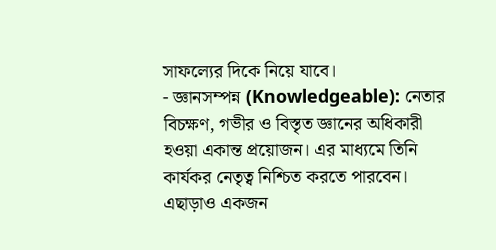সাফল্যের দিকে নিয়ে যাবে।
- জ্ঞানসম্পন্ন (Knowledgeable): নেতার বিচক্ষণ, গভীর ও বিস্তৃত জ্ঞানের অধিকারী হওয়া একান্ত প্রয়োজন। এর মাধ্যমে তিনি কার্যকর নেতৃত্ব নিশ্চিত করতে পারবেন।
এছাড়াও একজন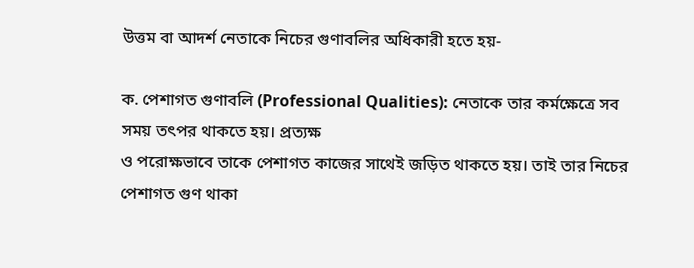উত্তম বা আদর্শ নেতাকে নিচের গুণাবলির অধিকারী হতে হয়-

ক. পেশাগত গুণাবলি (Professional Qualities): নেতাকে তার কর্মক্ষেত্রে সব সময় তৎপর থাকতে হয়। প্রত্যক্ষ
ও পরোক্ষভাবে তাকে পেশাগত কাজের সাথেই জড়িত থাকতে হয়। তাই তার নিচের পেশাগত গুণ থাকা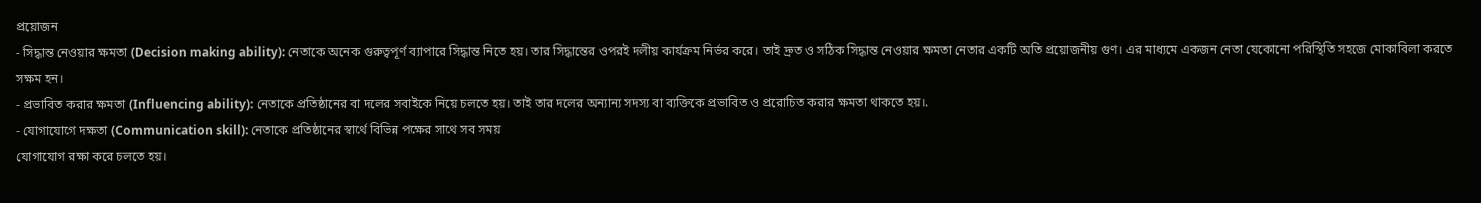প্রয়োজন
- সিদ্ধান্ত নেওয়ার ক্ষমতা (Decision making ability): নেতাকে অনেক গুরুত্বপূর্ণ ব্যাপারে সিদ্ধান্ত নিতে হয়। তার সিদ্ধান্তের ওপরই দলীয় কার্যক্রম নির্ভর করে। তাই দ্রুত ও সঠিক সিদ্ধান্ত নেওয়ার ক্ষমতা নেতার একটি অতি প্রয়োজনীয় গুণ। এর মাধ্যমে একজন নেতা যেকোনো পরিস্থিতি সহজে মোকাবিলা করতে সক্ষম হন।
- প্রভাবিত করার ক্ষমতা (Influencing ability): নেতাকে প্রতিষ্ঠানের বা দলের সবাইকে নিয়ে চলতে হয়। তাই তার দলের অন্যান্য সদস্য বা ব্যক্তিকে প্রভাবিত ও প্ররোচিত করার ক্ষমতা থাকতে হয়।.
- যোগাযোগে দক্ষতা (Communication skill): নেতাকে প্রতিষ্ঠানের স্বার্থে বিভিন্ন পক্ষের সাথে সব সময়
যোগাযোগ রক্ষা করে চলতে হয়।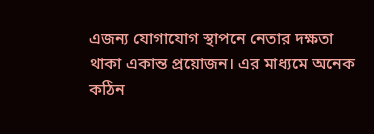এজন্য যোগাযোগ স্থাপনে নেতার দক্ষতা থাকা একান্ত প্রয়োজন। এর মাধ্যমে অনেক কঠিন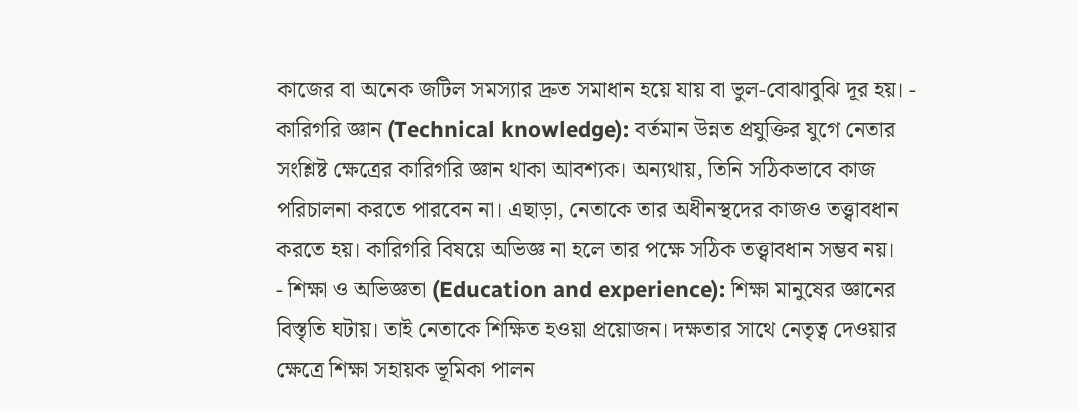কাজের বা অনেক জটিল সমস্যার দ্রুত সমাধান হয়ে যায় বা ভুল-বোঝাবুঝি দূর হয়। - কারিগরি জ্ঞান (Technical knowledge): বর্তমান উন্নত প্রযুক্তির যুগে নেতার সংশ্লিষ্ট ক্ষেত্রের কারিগরি জ্ঞান থাকা আবশ্যক। অন্যথায়, তিনি সঠিকভাবে কাজ পরিচালনা করতে পারবেন না। এছাড়া, নেতাকে তার অধীনস্থদের কাজও তত্ত্বাবধান করতে হয়। কারিগরি বিষয়ে অভিজ্ঞ না হলে তার পক্ষে সঠিক তত্ত্বাবধান সম্ভব নয়।
- শিক্ষা ও অভিজ্ঞতা (Education and experience): শিক্ষা মানুষের জ্ঞানের বিস্তৃতি ঘটায়। তাই নেতাকে শিক্ষিত হওয়া প্রয়োজন। দক্ষতার সাথে নেতৃত্ব দেওয়ার ক্ষেত্রে শিক্ষা সহায়ক ভূমিকা পালন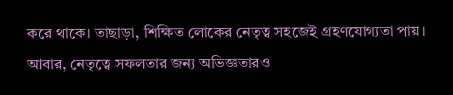করে থাকে। তাছাড়া, শিক্ষিত লোকের নেতৃত্ব সহজেই গ্রহণযোগ্যতা পায়। আবার, নেতৃত্বে সফলতার জন্য অভিজ্ঞতারও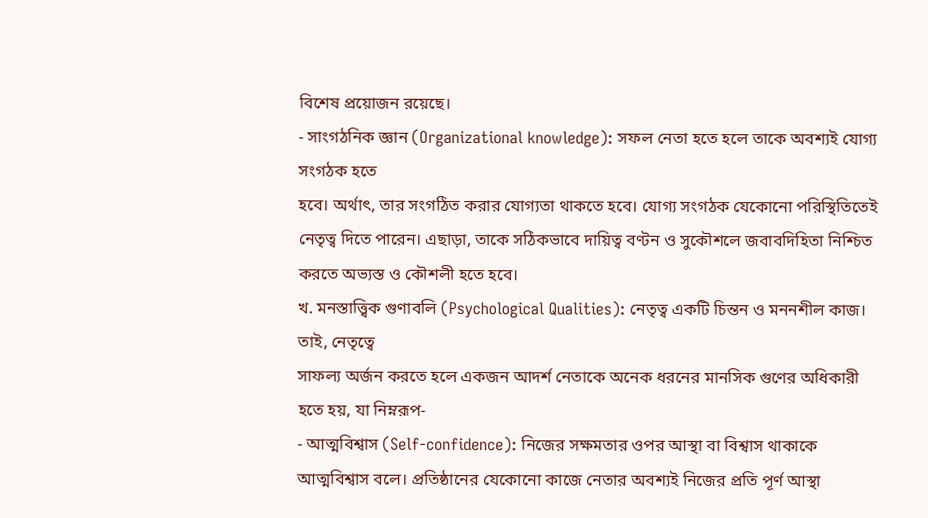বিশেষ প্রয়োজন রয়েছে।
- সাংগঠনিক জ্ঞান (Organizational knowledge): সফল নেতা হতে হলে তাকে অবশ্যই যোগ্য সংগঠক হতে
হবে। অর্থাৎ, তার সংগঠিত করার যোগ্যতা থাকতে হবে। যোগ্য সংগঠক যেকোনো পরিস্থিতিতেই নেতৃত্ব দিতে পারেন। এছাড়া, তাকে সঠিকভাবে দায়িত্ব বণ্টন ও সুকৌশলে জবাবদিহিতা নিশ্চিত করতে অভ্যস্ত ও কৌশলী হতে হবে।
খ. মনস্তাত্ত্বিক গুণাবলি (Psychological Qualities): নেতৃত্ব একটি চিন্তন ও মননশীল কাজ। তাই, নেতৃত্বে
সাফল্য অর্জন করতে হলে একজন আদর্শ নেতাকে অনেক ধরনের মানসিক গুণের অধিকারী হতে হয়, যা নিম্নরূপ-
- আত্মবিশ্বাস (Self-confidence): নিজের সক্ষমতার ওপর আস্থা বা বিশ্বাস থাকাকে আত্মবিশ্বাস বলে। প্রতিষ্ঠানের যেকোনো কাজে নেতার অবশ্যই নিজের প্রতি পূর্ণ আস্থা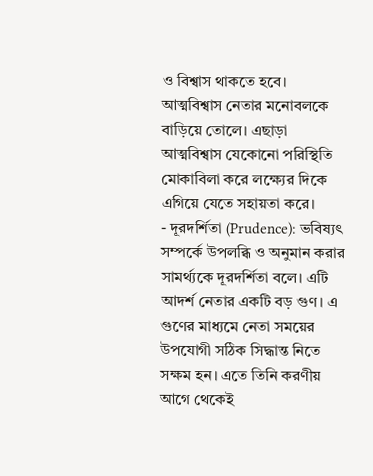ও বিশ্বাস থাকতে হবে। আত্মবিশ্বাস নেতার মনোবলকে বাড়িয়ে তোলে। এছাড়া আত্মবিশ্বাস যেকোনো পরিস্থিতি মোকাবিলা করে লক্ষ্যের দিকে এগিয়ে যেতে সহায়তা করে।
- দূরদর্শিতা (Prudence): ভবিষ্যৎ সম্পর্কে উপলব্ধি ও অনুমান করার সামর্থ্যকে দূরদর্শিতা বলে। এটি আদর্শ নেতার একটি বড় গুণ। এ গুণের মাধ্যমে নেতা সময়ের উপযোগী সঠিক সিদ্ধান্ত নিতে সক্ষম হন। এতে তিনি করণীয় আগে থেকেই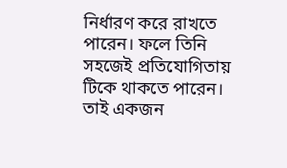নির্ধারণ করে রাখতে পারেন। ফলে তিনি সহজেই প্রতিযোগিতায় টিকে থাকতে পারেন। তাই একজন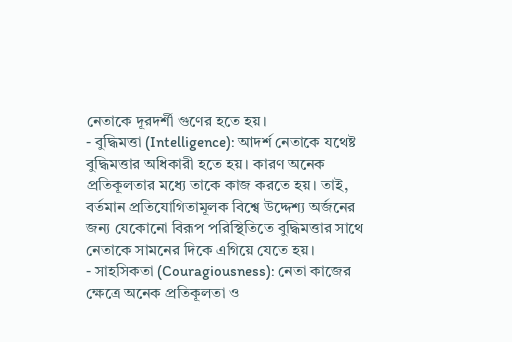নেতাকে দূরদর্শী গুণের হতে হয়।
- বুদ্ধিমত্তা (Intelligence): আদর্শ নেতাকে যথেষ্ট বুদ্ধিমত্তার অধিকারী হতে হয়। কারণ অনেক প্রতিকূলতার মধ্যে তাকে কাজ করতে হয়। তাই, বর্তমান প্রতিযোগিতামূলক বিশ্বে উদ্দেশ্য অর্জনের জন্য যেকোনো বিরূপ পরিস্থিতিতে বুদ্ধিমত্তার সাথে নেতাকে সামনের দিকে এগিয়ে যেতে হয়।
- সাহসিকতা (Couragiousness): নেতা কাজের ক্ষেত্রে অনেক প্রতিকূলতা ও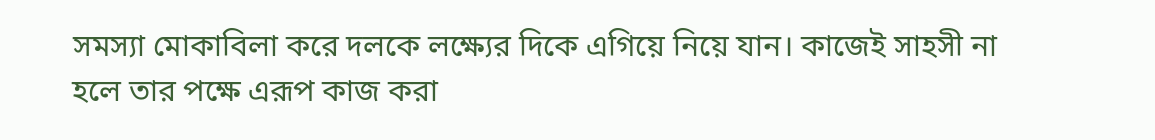সমস্যা মোকাবিলা করে দলকে লক্ষ্যের দিকে এগিয়ে নিয়ে যান। কাজেই সাহসী না হলে তার পক্ষে এরূপ কাজ করা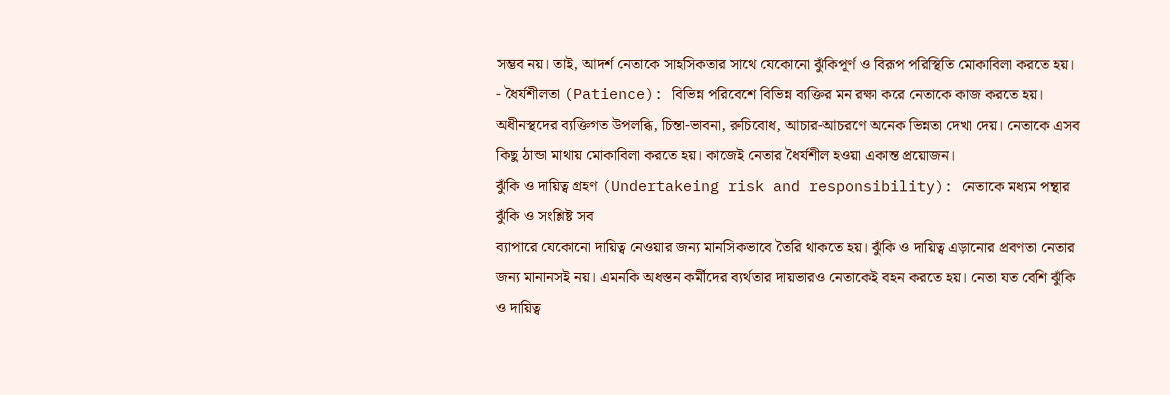সম্ভব নয়। তাই, আদর্শ নেতাকে সাহসিকতার সাথে যেকোনো ঝুঁকিপূর্ণ ও বিরূপ পরিস্থিতি মোকাবিলা করতে হয়।
- ধৈর্যশীলতা (Patience): বিভিন্ন পরিবেশে বিভিন্ন ব্যক্তির মন রক্ষা করে নেতাকে কাজ করতে হয়। অধীনস্থদের ব্যক্তিগত উপলব্ধি, চিন্তা-ভাবনা, রুচিবোধ, আচার-আচরণে অনেক ভিন্নতা দেখা দেয়। নেতাকে এসব কিছু ঠান্ডা মাথায় মোকাবিলা করতে হয়। কাজেই নেতার ধৈর্যশীল হওয়া একান্ত প্রয়োজন।
ঝুঁকি ও দায়িত্ব গ্রহণ (Undertakeing risk and responsibility): নেতাকে মধ্যম পন্থার ঝুঁকি ও সংশ্লিষ্ট সব
ব্যাপারে যেকোনো দায়িত্ব নেওয়ার জন্য মানসিকভাবে তৈরি থাকতে হয়। ঝুঁকি ও দায়িত্ব এড়ানোর প্রবণতা নেতার জন্য মানানসই নয়। এমনকি অধস্তন কর্মীদের ব্যর্থতার দায়ভারও নেতাকেই বহন করতে হয়। নেতা যত বেশি ঝুঁকি ও দায়িত্ব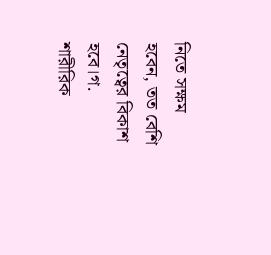নিতে সক্ষম হবেন, তত বেশি নেতৃত্বের বিকাশ হবে।গ. শারীরিক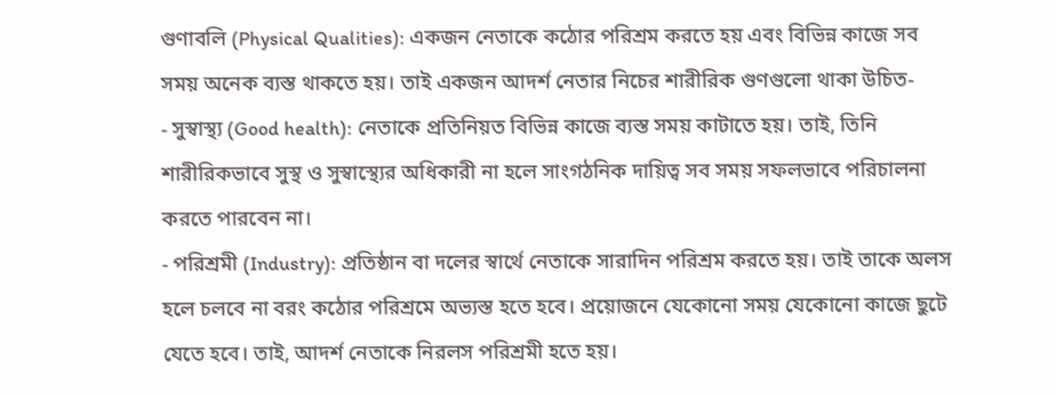গুণাবলি (Physical Qualities): একজন নেতাকে কঠোর পরিশ্রম করতে হয় এবং বিভিন্ন কাজে সব সময় অনেক ব্যস্ত থাকতে হয়। তাই একজন আদর্শ নেতার নিচের শারীরিক গুণগুলো থাকা উচিত-
- সুস্বাস্থ্য (Good health): নেতাকে প্রতিনিয়ত বিভিন্ন কাজে ব্যস্ত সময় কাটাতে হয়। তাই, তিনি শারীরিকভাবে সুস্থ ও সুস্বাস্থ্যের অধিকারী না হলে সাংগঠনিক দায়িত্ব সব সময় সফলভাবে পরিচালনা করতে পারবেন না।
- পরিশ্রমী (Industry): প্রতিষ্ঠান বা দলের স্বার্থে নেতাকে সারাদিন পরিশ্রম করতে হয়। তাই তাকে অলস হলে চলবে না বরং কঠোর পরিশ্রমে অভ্যস্ত হতে হবে। প্রয়োজনে যেকোনো সময় যেকোনো কাজে ছুটে যেতে হবে। তাই, আদর্শ নেতাকে নিরলস পরিশ্রমী হতে হয়।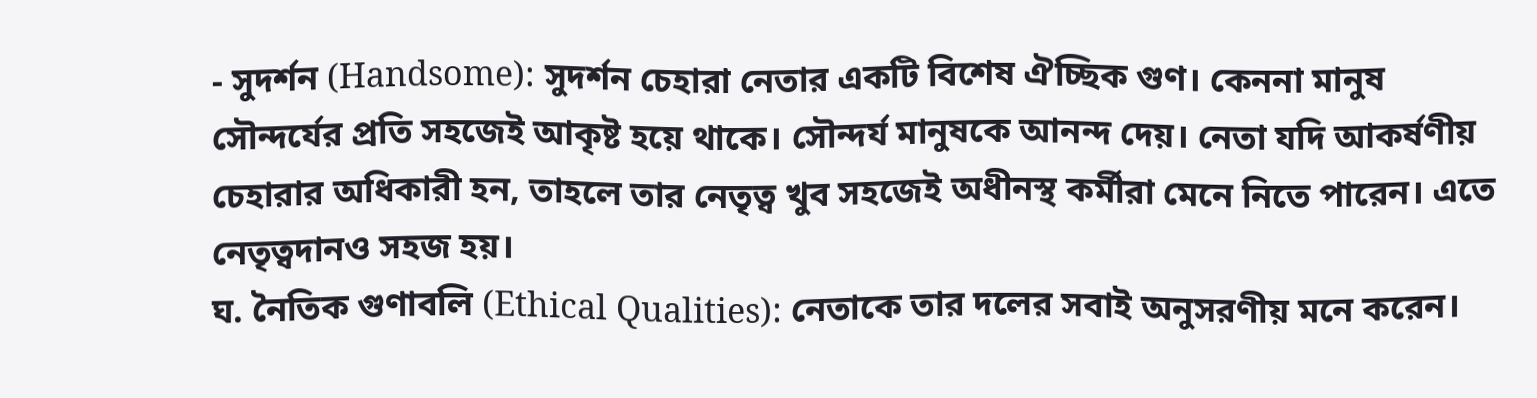- সুদর্শন (Handsome): সুদর্শন চেহারা নেতার একটি বিশেষ ঐচ্ছিক গুণ। কেননা মানুষ সৌন্দর্যের প্রতি সহজেই আকৃষ্ট হয়ে থাকে। সৌন্দর্য মানুষকে আনন্দ দেয়। নেতা যদি আকর্ষণীয় চেহারার অধিকারী হন, তাহলে তার নেতৃত্ব খুব সহজেই অধীনস্থ কর্মীরা মেনে নিতে পারেন। এতে নেতৃত্বদানও সহজ হয়।
ঘ. নৈতিক গুণাবলি (Ethical Qualities): নেতাকে তার দলের সবাই অনুসরণীয় মনে করেন।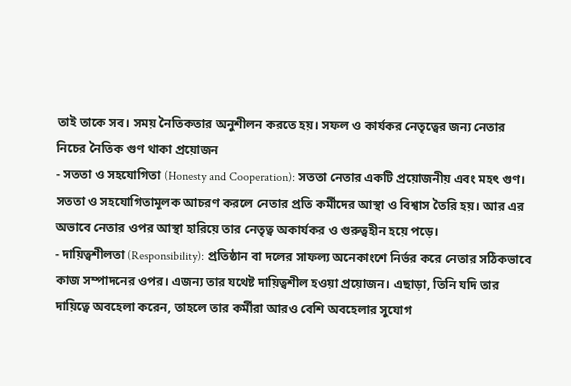তাই তাকে সব। সময় নৈতিকতার অনুশীলন করতে হয়। সফল ও কার্যকর নেতৃত্বের জন্য নেতার নিচের নৈতিক গুণ থাকা প্রয়োজন
- সততা ও সহযোগিতা (Honesty and Cooperation): সততা নেতার একটি প্রয়োজনীয় এবং মহৎ গুণ। সততা ও সহযোগিতামূলক আচরণ করলে নেতার প্রতি কর্মীদের আস্থা ও বিশ্বাস তৈরি হয়। আর এর অভাবে নেতার ওপর আস্থা হারিয়ে তার নেতৃত্ব অকার্যকর ও গুরুত্বহীন হয়ে পড়ে।
- দায়িত্বশীলতা (Responsibility): প্রতিষ্ঠান বা দলের সাফল্য অনেকাংশে নির্ভর করে নেতার সঠিকভাবে কাজ সম্পাদনের ওপর। এজন্য তার যথেষ্ট দায়িত্বশীল হওয়া প্রয়োজন। এছাড়া, তিনি যদি তার দায়িত্বে অবহেলা করেন, তাহলে তার কর্মীরা আরও বেশি অবহেলার সুযোগ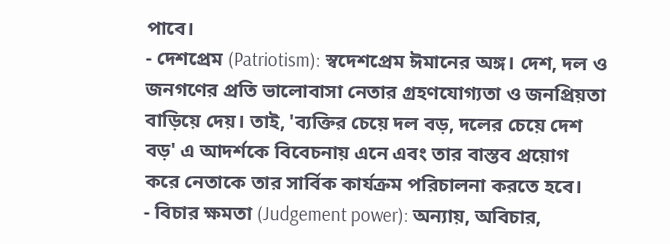পাবে।
- দেশপ্রেম (Patriotism): স্বদেশপ্রেম ঈমানের অঙ্গ। দেশ, দল ও জনগণের প্রতি ভালোবাসা নেতার গ্রহণযোগ্যতা ও জনপ্রিয়তা বাড়িয়ে দেয়। তাই, 'ব্যক্তির চেয়ে দল বড়, দলের চেয়ে দেশ বড়' এ আদর্শকে বিবেচনায় এনে এবং তার বাস্তব প্রয়োগ করে নেতাকে তার সার্বিক কার্যক্রম পরিচালনা করতে হবে।
- বিচার ক্ষমতা (Judgement power): অন্যায়, অবিচার,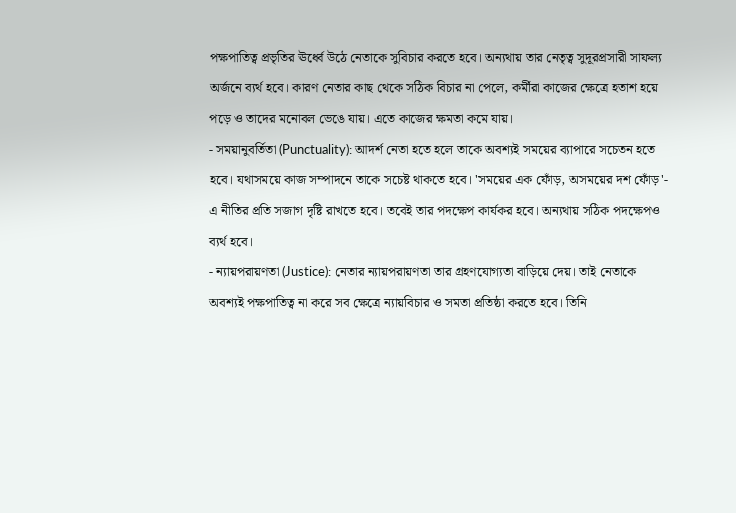পক্ষপাতিত্ব প্রভৃতির ঊর্ধ্বে উঠে নেতাকে সুবিচার করতে হবে। অন্যথায় তার নেতৃত্ব সুদূরপ্রসারী সাফল্য অর্জনে ব্যর্থ হবে। কারণ নেতার কাছ থেকে সঠিক বিচার না পেলে, কর্মীরা কাজের ক্ষেত্রে হতাশ হয়ে পড়ে ও তাদের মনোবল ভেঙে যায়। এতে কাজের ক্ষমতা কমে যায়।
- সময়ানুবর্তিতা (Punctuality): আদর্শ নেতা হতে হলে তাকে অবশ্যই সময়ের ব্যাপারে সচেতন হতে হবে। যথাসময়ে কাজ সম্পাদনে তাকে সচেষ্ট থাকতে হবে। 'সময়ের এক ফোঁড়, অসময়ের দশ ফোঁড়'- এ নীতির প্রতি সজাগ দৃষ্টি রাখতে হবে। তবেই তার পদক্ষেপ কার্যকর হবে। অন্যথায় সঠিক পদক্ষেপও ব্যর্থ হবে।
- ন্যায়পরায়ণতা (Justice): নেতার ন্যায়পরায়ণতা তার গ্রহণযোগ্যতা বাড়িয়ে দেয়। তাই নেতাকে অবশ্যই পক্ষপাতিত্ব না করে সব ক্ষেত্রে ন্যায়বিচার ও সমতা প্রতিষ্ঠা করতে হবে। তিনি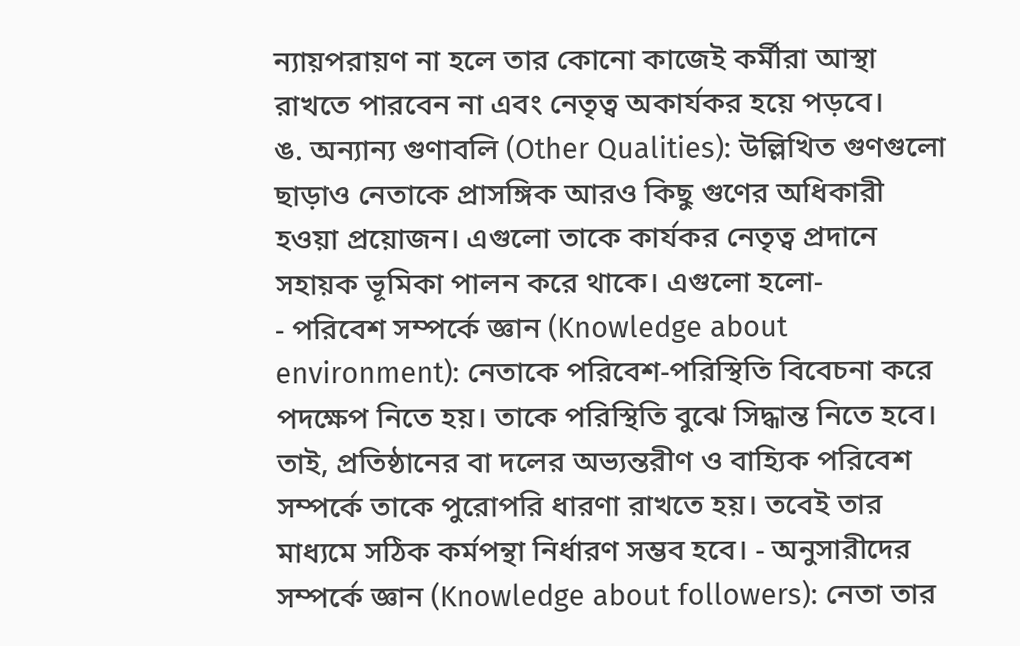ন্যায়পরায়ণ না হলে তার কোনো কাজেই কর্মীরা আস্থা রাখতে পারবেন না এবং নেতৃত্ব অকার্যকর হয়ে পড়বে।
ঙ. অন্যান্য গুণাবলি (Other Qualities): উল্লিখিত গুণগুলো ছাড়াও নেতাকে প্রাসঙ্গিক আরও কিছু গুণের অধিকারী হওয়া প্রয়োজন। এগুলো তাকে কার্যকর নেতৃত্ব প্রদানে সহায়ক ভূমিকা পালন করে থাকে। এগুলো হলো-
- পরিবেশ সম্পর্কে জ্ঞান (Knowledge about environment): নেতাকে পরিবেশ-পরিস্থিতি বিবেচনা করে
পদক্ষেপ নিতে হয়। তাকে পরিস্থিতি বুঝে সিদ্ধান্ত নিতে হবে। তাই, প্রতিষ্ঠানের বা দলের অভ্যন্তরীণ ও বাহ্যিক পরিবেশ সম্পর্কে তাকে পুরোপরি ধারণা রাখতে হয়। তবেই তার মাধ্যমে সঠিক কর্মপন্থা নির্ধারণ সম্ভব হবে। - অনুসারীদের সম্পর্কে জ্ঞান (Knowledge about followers): নেতা তার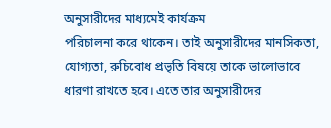অনুসারীদের মাধ্যমেই কার্যক্রম
পরিচালনা করে থাকেন। তাই অনুসারীদের মানসিকতা, যোগ্যতা, রুচিবোধ প্রভৃতি বিষয়ে তাকে ভালোভাবে ধারণা রাখতে হবে। এতে তার অনুসারীদের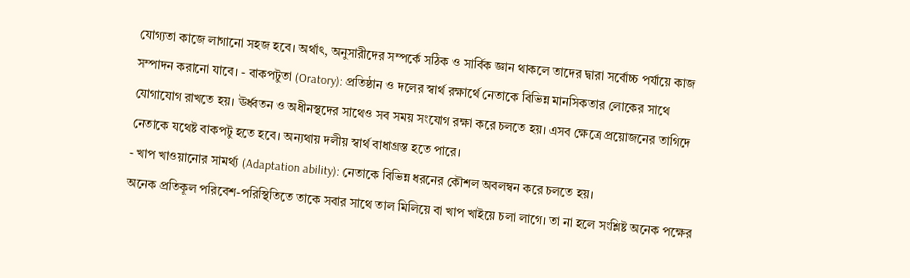যোগ্যতা কাজে লাগানো সহজ হবে। অর্থাৎ, অনুসারীদের সম্পর্কে সঠিক ও সার্বিক জ্ঞান থাকলে তাদের দ্বারা সর্বোচ্চ পর্যায়ে কাজ সম্পাদন করানো যাবে। - বাকপটুতা (Oratory): প্রতিষ্ঠান ও দলের স্বার্থ রক্ষার্থে নেতাকে বিভিন্ন মানসিকতার লোকের সাথে যোগাযোগ রাখতে হয়। ঊর্ধ্বতন ও অধীনস্থদের সাথেও সব সময় সংযোগ রক্ষা করে চলতে হয়। এসব ক্ষেত্রে প্রয়োজনের তাগিদে নেতাকে যথেষ্ট বাকপটু হতে হবে। অন্যথায় দলীয় স্বার্থ বাধাগ্রস্ত হতে পারে।
- খাপ খাওয়ানোর সামর্থ্য (Adaptation ability): নেতাকে বিভিন্ন ধরনের কৌশল অবলম্বন করে চলতে হয়।
অনেক প্রতিকূল পরিবেশ-পরিস্থিতিতে তাকে সবার সাথে তাল মিলিয়ে বা খাপ খাইয়ে চলা লাগে। তা না হলে সংশ্লিষ্ট অনেক পক্ষের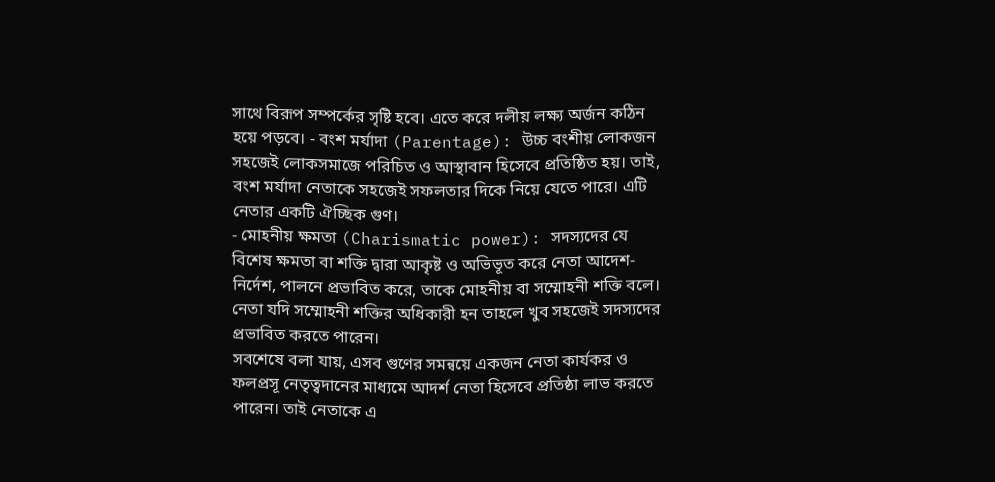সাথে বিরূপ সম্পর্কের সৃষ্টি হবে। এতে করে দলীয় লক্ষ্য অর্জন কঠিন হয়ে পড়বে। - বংশ মর্যাদা (Parentage): উচ্চ বংশীয় লোকজন সহজেই লোকসমাজে পরিচিত ও আস্থাবান হিসেবে প্রতিষ্ঠিত হয়। তাই, বংশ মর্যাদা নেতাকে সহজেই সফলতার দিকে নিয়ে যেতে পারে। এটি নেতার একটি ঐচ্ছিক গুণ।
- মোহনীয় ক্ষমতা (Charismatic power): সদস্যদের যে বিশেষ ক্ষমতা বা শক্তি দ্বারা আকৃষ্ট ও অভিভূত করে নেতা আদেশ-নির্দেশ, পালনে প্রভাবিত করে, তাকে মোহনীয় বা সম্মোহনী শক্তি বলে। নেতা যদি সম্মোহনী শক্তির অধিকারী হন তাহলে খুব সহজেই সদস্যদের প্রভাবিত করতে পারেন।
সবশেষে বলা যায়, এসব গুণের সমন্বয়ে একজন নেতা কার্যকর ও ফলপ্রসূ নেতৃত্বদানের মাধ্যমে আদর্শ নেতা হিসেবে প্রতিষ্ঠা লাভ করতে পারেন। তাই নেতাকে এ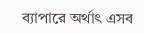ব্যাপারে অর্থাৎ এসব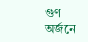গুণ অর্জনে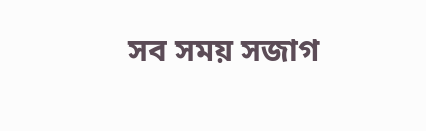সব সময় সজাগ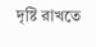দৃষ্টি রাখতে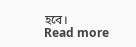হবে।
Read more